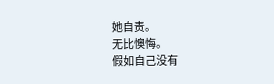她自责。
无比懊悔。
假如自己没有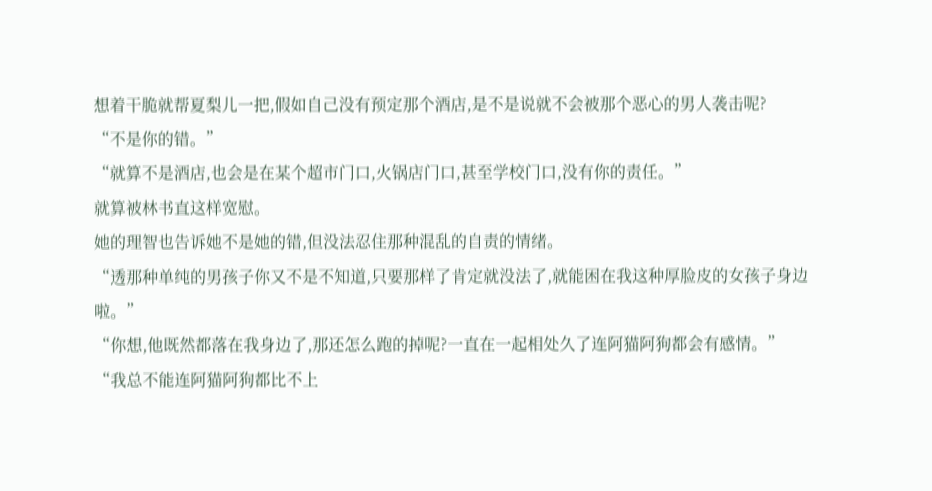想着干脆就帮夏梨儿一把,假如自己没有预定那个酒店,是不是说就不会被那个恶心的男人袭击呢?
“不是你的错。”
“就算不是酒店,也会是在某个超市门口,火锅店门口,甚至学校门口,没有你的责任。”
就算被林书直这样宽慰。
她的理智也告诉她不是她的错,但没法忍住那种混乱的自责的情绪。
“透那种单纯的男孩子你又不是不知道,只要那样了肯定就没法了,就能困在我这种厚脸皮的女孩子身边啦。”
“你想,他既然都落在我身边了,那还怎么跑的掉呢?一直在一起相处久了连阿猫阿狗都会有感情。”
“我总不能连阿猫阿狗都比不上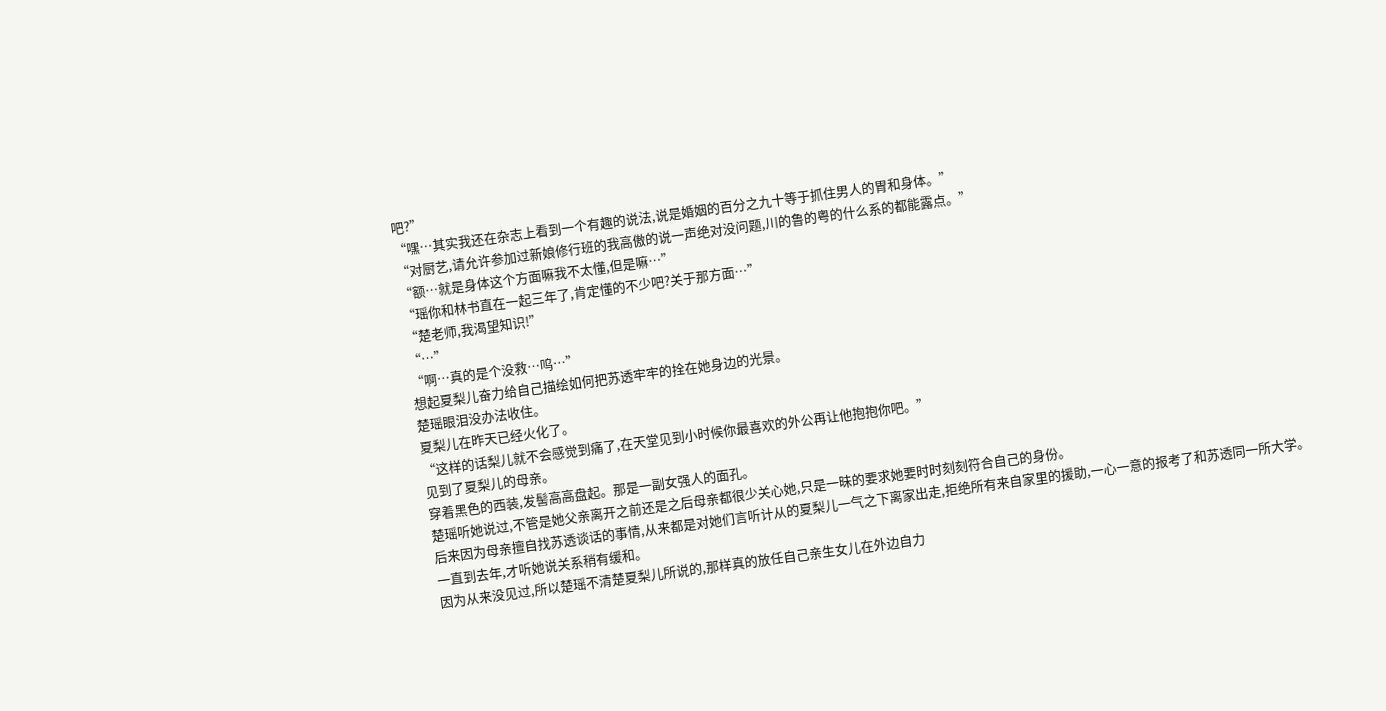吧?”
“嘿…其实我还在杂志上看到一个有趣的说法,说是婚姻的百分之九十等于抓住男人的胃和身体。”
“对厨艺,请允许参加过新娘修行班的我高傲的说一声绝对没问题,川的鲁的粤的什么系的都能露点。”
“额…就是身体这个方面嘛我不太懂,但是嘛…”
“瑶你和林书直在一起三年了,肯定懂的不少吧?关于那方面…”
“楚老师,我渴望知识!”
“…”
“啊…真的是个没救…呜…”
想起夏梨儿奋力给自己描绘如何把苏透牢牢的拴在她身边的光景。
楚瑶眼泪没办法收住。
夏梨儿在昨天已经火化了。
“这样的话梨儿就不会感觉到痛了,在天堂见到小时候你最喜欢的外公再让他抱抱你吧。”
见到了夏梨儿的母亲。
穿着黑色的西装,发髻高高盘起。那是一副女强人的面孔。
楚瑶听她说过,不管是她父亲离开之前还是之后母亲都很少关心她,只是一昧的要求她要时时刻刻符合自己的身份。
后来因为母亲擅自找苏透谈话的事情,从来都是对她们言听计从的夏梨儿一气之下离家出走,拒绝所有来自家里的援助,一心一意的报考了和苏透同一所大学。
一直到去年,才听她说关系稍有缓和。
因为从来没见过,所以楚瑶不清楚夏梨儿所说的,那样真的放任自己亲生女儿在外边自力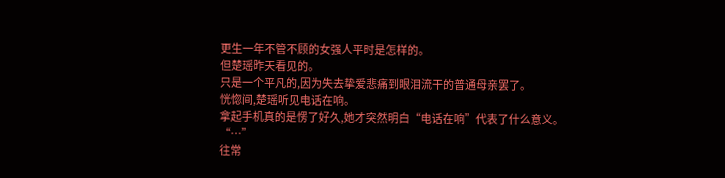更生一年不管不顾的女强人平时是怎样的。
但楚瑶昨天看见的。
只是一个平凡的,因为失去挚爱悲痛到眼泪流干的普通母亲罢了。
恍惚间,楚瑶听见电话在响。
拿起手机真的是愣了好久,她才突然明白“电话在响”代表了什么意义。
“…”
往常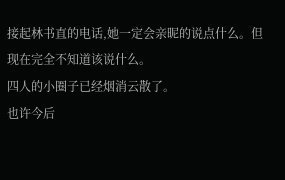接起林书直的电话,她一定会亲昵的说点什么。但现在完全不知道该说什么。
四人的小圈子已经烟消云散了。
也许今后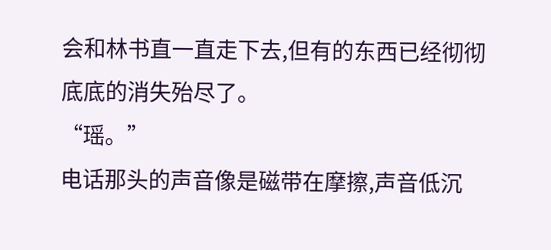会和林书直一直走下去,但有的东西已经彻彻底底的消失殆尽了。
“瑶。”
电话那头的声音像是磁带在摩擦,声音低沉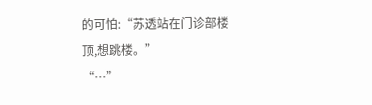的可怕:“苏透站在门诊部楼顶,想跳楼。”
“…”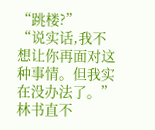“跳楼?”
“说实话,我不想让你再面对这种事情。但我实在没办法了。”
林书直不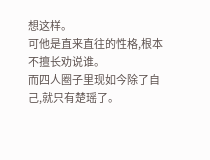想这样。
可他是直来直往的性格,根本不擅长劝说谁。
而四人圈子里现如今除了自己,就只有楚瑶了。